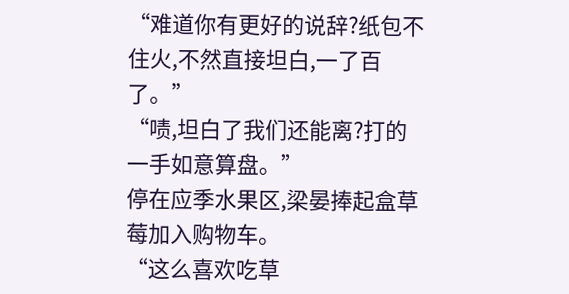“难道你有更好的说辞?纸包不住火,不然直接坦白,一了百了。”
“啧,坦白了我们还能离?打的一手如意算盘。”
停在应季水果区,梁晏捧起盒草莓加入购物车。
“这么喜欢吃草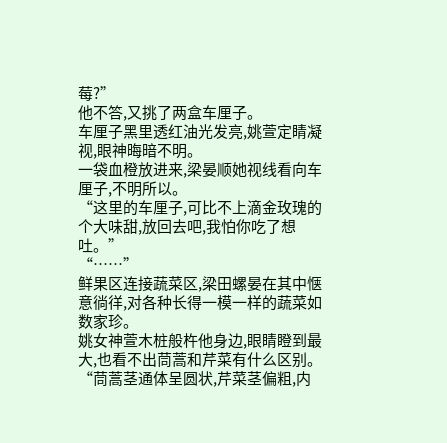莓?”
他不答,又挑了两盒车厘子。
车厘子黑里透红油光发亮,姚萱定睛凝视,眼神晦暗不明。
一袋血橙放进来,梁晏顺她视线看向车厘子,不明所以。
“这里的车厘子,可比不上滴金玫瑰的个大味甜,放回去吧,我怕你吃了想吐。”
“……”
鲜果区连接蔬菜区,梁田螺晏在其中惬意徜徉,对各种长得一模一样的蔬菜如数家珍。
姚女神萱木桩般杵他身边,眼睛瞪到最大,也看不出茼蒿和芹菜有什么区别。
“茼蒿茎通体呈圆状,芹菜茎偏粗,内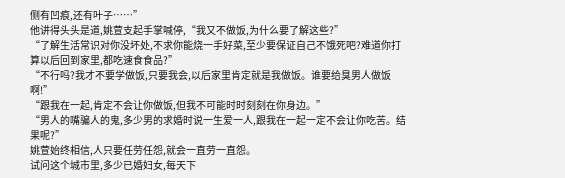侧有凹痕,还有叶子……”
他讲得头头是道,姚萱支起手掌喊停,“我又不做饭,为什么要了解这些?”
“了解生活常识对你没坏处,不求你能烧一手好菜,至少要保证自己不饿死吧?难道你打算以后回到家里,都吃速食食品?”
“不行吗?我才不要学做饭,只要我会,以后家里肯定就是我做饭。谁要给臭男人做饭啊!”
“跟我在一起,肯定不会让你做饭,但我不可能时时刻刻在你身边。”
“男人的嘴骗人的鬼,多少男的求婚时说一生爱一人,跟我在一起一定不会让你吃苦。结果呢?”
姚萱始终相信,人只要任劳任怨,就会一直劳一直怨。
试问这个城市里,多少已婚妇女,每天下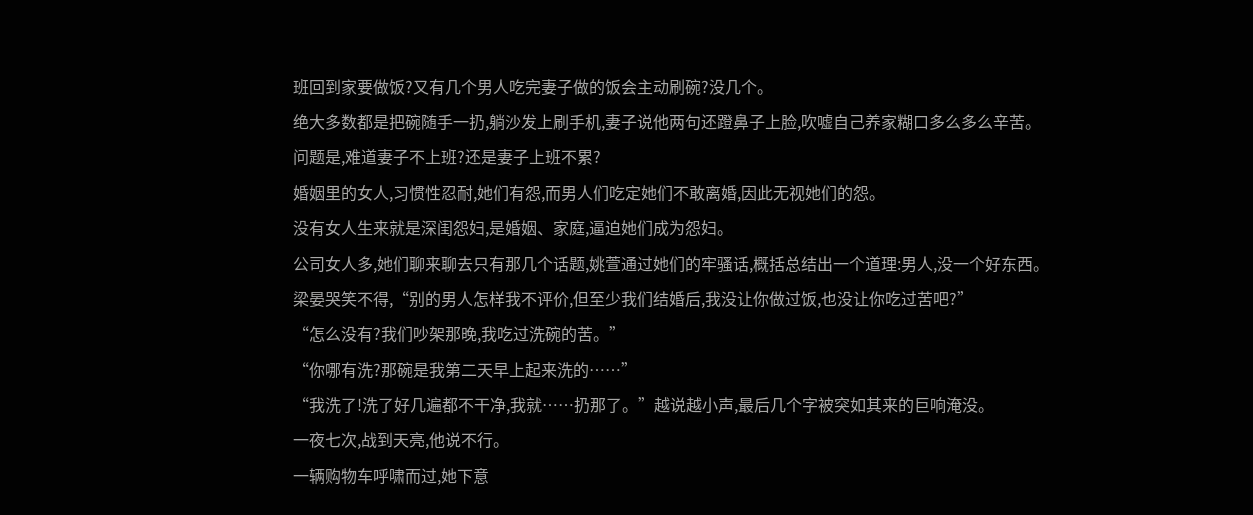班回到家要做饭?又有几个男人吃完妻子做的饭会主动刷碗?没几个。
绝大多数都是把碗随手一扔,躺沙发上刷手机,妻子说他两句还蹬鼻子上脸,吹嘘自己养家糊口多么多么辛苦。
问题是,难道妻子不上班?还是妻子上班不累?
婚姻里的女人,习惯性忍耐,她们有怨,而男人们吃定她们不敢离婚,因此无视她们的怨。
没有女人生来就是深闺怨妇,是婚姻、家庭,逼迫她们成为怨妇。
公司女人多,她们聊来聊去只有那几个话题,姚萱通过她们的牢骚话,概括总结出一个道理:男人,没一个好东西。
梁晏哭笑不得,“别的男人怎样我不评价,但至少我们结婚后,我没让你做过饭,也没让你吃过苦吧?”
“怎么没有?我们吵架那晚,我吃过洗碗的苦。”
“你哪有洗?那碗是我第二天早上起来洗的……”
“我洗了!洗了好几遍都不干净,我就……扔那了。”越说越小声,最后几个字被突如其来的巨响淹没。
一夜七次,战到天亮,他说不行。
一辆购物车呼啸而过,她下意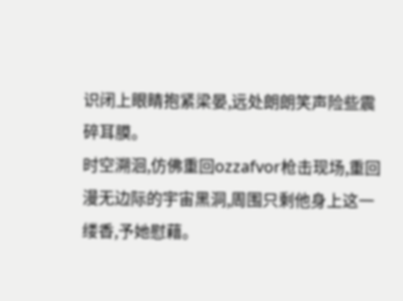识闭上眼睛抱紧梁晏,远处朗朗笑声险些震碎耳膜。
时空溯洄,仿佛重回ozzafvor枪击现场,重回漫无边际的宇宙黑洞,周围只剩他身上这一缕香,予她慰藉。